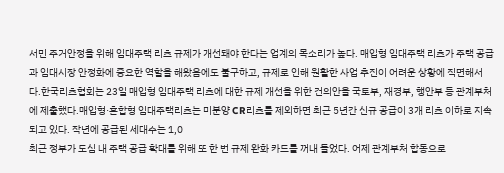서민 주거안정을 위해 임대주택 리츠 규제가 개선돼야 한다는 업계의 목소리가 높다. 매입형 임대주택 리츠가 주택 공급과 임대시장 안정화에 중요한 역할을 해왔음에도 불구하고, 규제로 인해 원활한 사업 추진이 어려운 상황에 직면해서다.한국리츠협회는 23일 매입형 임대주택 리츠에 대한 규제 개선을 위한 건의안을 국토부, 재경부, 행안부 등 관계부처에 제출했다.매입형·혼합형 임대주택리츠는 미분양 CR리츠를 제외하면 최근 5년간 신규 공급이 3개 리츠 이하로 지속되고 있다. 작년에 공급된 세대수는 1,0
최근 정부가 도심 내 주택 공급 확대를 위해 또 한 번 규제 완화 카드를 꺼내 들었다. 어제 관계부처 합동으로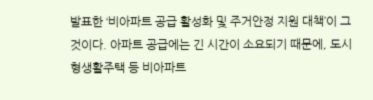발표한 ‘비아파트 공급 활성화 및 주거안정 지원 대책’이 그것이다. 아파트 공급에는 긴 시간이 소요되기 때문에, 도시형생활주택 등 비아파트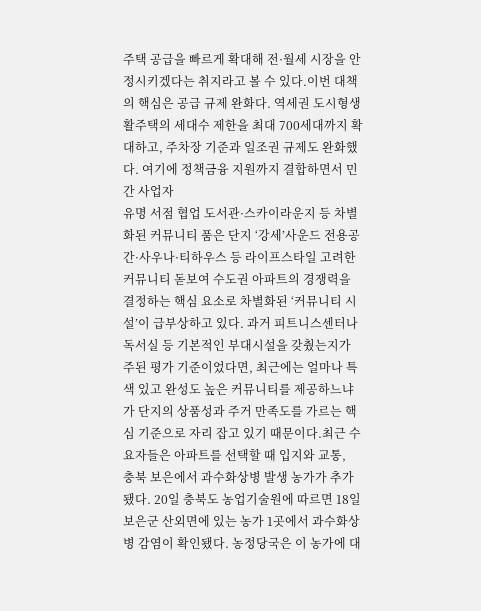주택 공급을 빠르게 확대해 전·월세 시장을 안정시키겠다는 취지라고 볼 수 있다.이번 대책의 핵심은 공급 규제 완화다. 역세권 도시형생활주택의 세대수 제한을 최대 700세대까지 확대하고, 주차장 기준과 일조권 규제도 완화했다. 여기에 정책금융 지원까지 결합하면서 민간 사업자
유명 서점 협업 도서관·스카이라운지 등 차별화된 커뮤니티 품은 단지 ‘강세’사운드 전용공간·사우나·티하우스 등 라이프스타일 고려한 커뮤니티 돋보여 수도권 아파트의 경쟁력을 결정하는 핵심 요소로 차별화된 ‘커뮤니티 시설’이 급부상하고 있다. 과거 피트니스센터나 독서실 등 기본적인 부대시설을 갖췄는지가 주된 평가 기준이었다면, 최근에는 얼마나 특색 있고 완성도 높은 커뮤니티를 제공하느냐가 단지의 상품성과 주거 만족도를 가르는 핵심 기준으로 자리 잡고 있기 때문이다.최근 수요자들은 아파트를 선택할 때 입지와 교통,
충북 보은에서 과수화상병 발생 농가가 추가됐다. 20일 충북도 농업기술원에 따르면 18일 보은군 산외면에 있는 농가 1곳에서 과수화상병 감염이 확인됐다. 농정당국은 이 농가에 대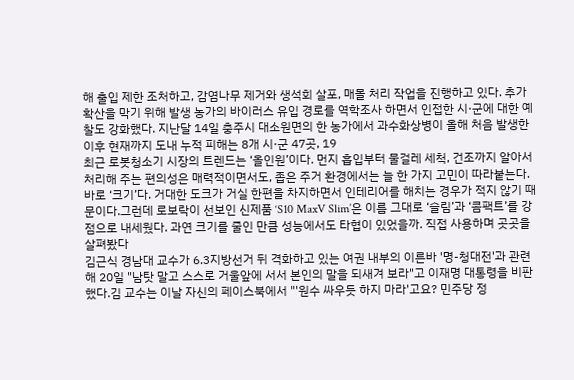해 출입 제한 조처하고, 감염나무 제거와 생석회 살포, 매몰 처리 작업을 진행하고 있다. 추가 확산을 막기 위해 발생 농가의 바이러스 유입 경로를 역학조사 하면서 인접한 시·군에 대한 예찰도 강화했다. 지난달 14일 충주시 대소원면의 한 농가에서 과수화상병이 올해 처음 발생한 이후 현재까지 도내 누적 피해는 8개 시·군 47곳, 19
최근 로봇청소기 시장의 트렌드는 ‘올인원’이다. 먼지 흡입부터 물걸레 세척, 건조까지 알아서 처리해 주는 편의성은 매력적이면서도, 좁은 주거 환경에서는 늘 한 가지 고민이 따라붙는다. 바로 ‘크기’다. 거대한 도크가 거실 한편을 차지하면서 인테리어를 해치는 경우가 적지 않기 때문이다.그런데 로보락이 선보인 신제품 ‘S10 MaxV Slim’은 이름 그대로 ‘슬림’과 ‘콤팩트’를 강점으로 내세웠다. 과연 크기를 줄인 만큼 성능에서도 타협이 있었을까. 직접 사용하며 곳곳을 살펴봤다
김근식 경남대 교수가 6.3지방선거 뒤 격화하고 있는 여권 내부의 이른바 '명-청대전'과 관련해 20일 "남탓 말고 스스로 거울앞에 서서 본인의 말을 되새겨 보라"고 이재명 대통령을 비판했다.김 교수는 이날 자신의 페이스북에서 "'원수 싸우듯 하지 마라'고요? 민주당 정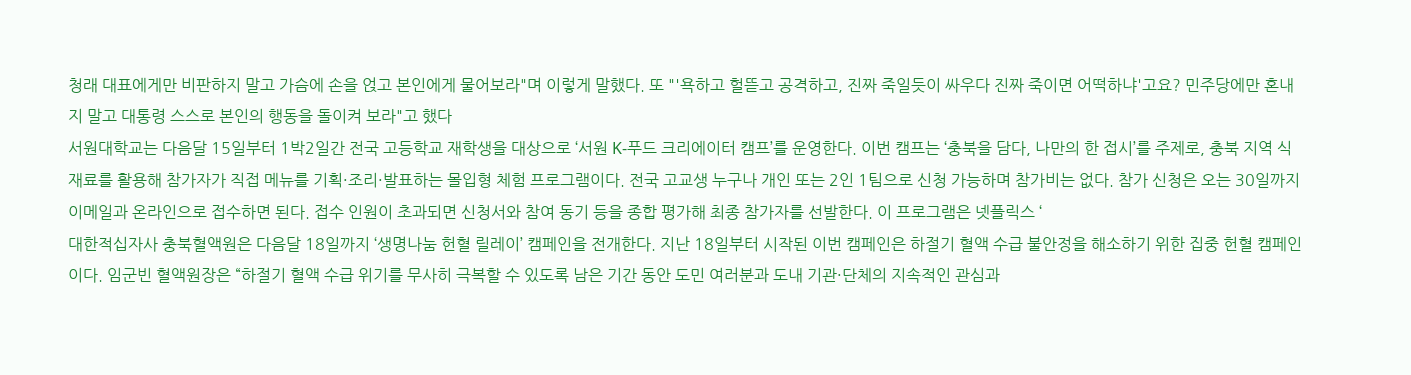청래 대표에게만 비판하지 말고 가슴에 손을 얹고 본인에게 물어보라"며 이렇게 말했다. 또 "'욕하고 헐뜯고 공격하고, 진짜 죽일듯이 싸우다 진짜 죽이면 어떡하냐'고요? 민주당에만 혼내지 말고 대통령 스스로 본인의 행동을 돌이켜 보라"고 했다
서원대학교는 다음달 15일부터 1박2일간 전국 고등학교 재학생을 대상으로 ‘서원 K-푸드 크리에이터 캠프’를 운영한다. 이번 캠프는 ‘충북을 담다, 나만의 한 접시’를 주제로, 충북 지역 식재료를 활용해 참가자가 직접 메뉴를 기획·조리·발표하는 몰입형 체험 프로그램이다. 전국 고교생 누구나 개인 또는 2인 1팀으로 신청 가능하며 참가비는 없다. 참가 신청은 오는 30일까지 이메일과 온라인으로 접수하면 된다. 접수 인원이 초과되면 신청서와 참여 동기 등을 종합 평가해 최종 참가자를 선발한다. 이 프로그램은 넷플릭스 ‘
대한적십자사 충북혈액원은 다음달 18일까지 ‘생명나눔 헌혈 릴레이’ 캠페인을 전개한다. 지난 18일부터 시작된 이번 캠페인은 하절기 혈액 수급 불안정을 해소하기 위한 집중 헌혈 캠페인이다. 임군빈 혈액원장은 “하절기 혈액 수급 위기를 무사히 극복할 수 있도록 남은 기간 동안 도민 여러분과 도내 기관·단체의 지속적인 관심과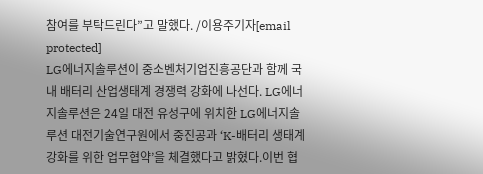참여를 부탁드린다”고 말했다. /이용주기자[email protected]
LG에너지솔루션이 중소벤처기업진흥공단과 함께 국내 배터리 산업생태계 경쟁력 강화에 나선다. LG에너지솔루션은 24일 대전 유성구에 위치한 LG에너지솔루션 대전기술연구원에서 중진공과 ‘K-배터리 생태계 강화를 위한 업무협약’을 체결했다고 밝혔다.이번 협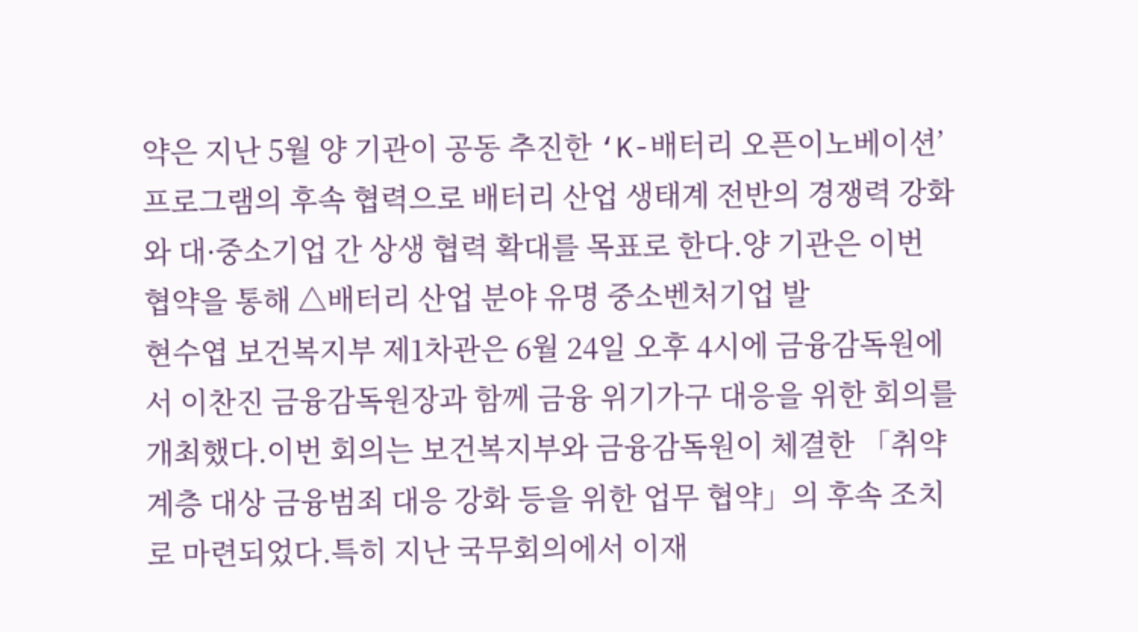약은 지난 5월 양 기관이 공동 추진한 ‘K-배터리 오픈이노베이션’ 프로그램의 후속 협력으로 배터리 산업 생태계 전반의 경쟁력 강화와 대·중소기업 간 상생 협력 확대를 목표로 한다.양 기관은 이번 협약을 통해 △배터리 산업 분야 유명 중소벤처기업 발
현수엽 보건복지부 제1차관은 6월 24일 오후 4시에 금융감독원에서 이찬진 금융감독원장과 함께 금융 위기가구 대응을 위한 회의를 개최했다.이번 회의는 보건복지부와 금융감독원이 체결한 「취약계층 대상 금융범죄 대응 강화 등을 위한 업무 협약」의 후속 조치로 마련되었다.특히 지난 국무회의에서 이재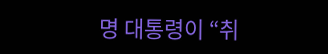명 대통령이 “취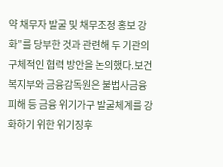약 채무자 발굴 및 채무조정 홍보 강화”를 당부한 것과 관련해 두 기관의 구체적인 협력 방안을 논의했다.보건복지부와 금융감독원은 불법사금융 피해 등 금융 위기가구 발굴체계를 강화하기 위한 위기징후